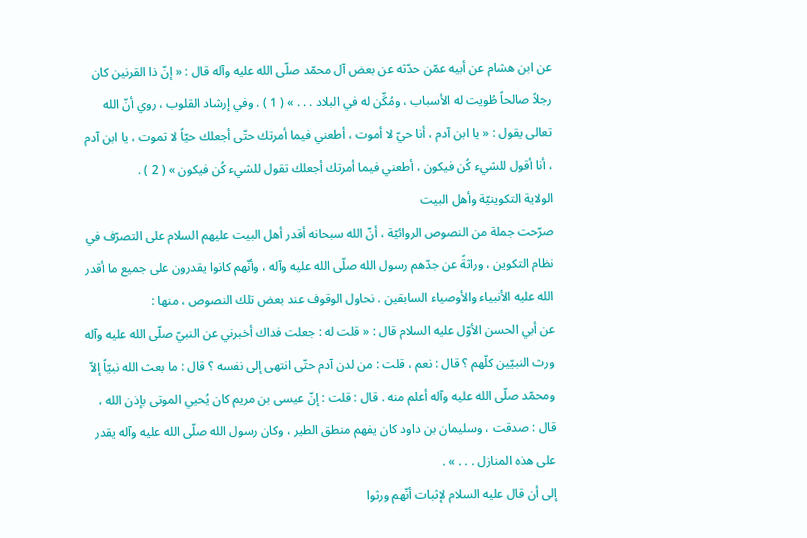عن ابن هشام عن أبيه عمّن حدّثه عن بعض آل محمّد صلّى الله عليه وآله قال : « إنّ ذا القرنين كان رجلاً صالحاً طُويت له الأسباب ، ومُكِّن له في البلاد . . . » ( 1 ) . وفي إرشاد القلوب ، روي أنّ الله تعالى يقول : « يا ابن آدم ، أنا حيّ لا أموت ، أطعني فيما أمرتك حتّى أجعلك حيّاً لا تموت ، يا ابن آدم ، أنا أقول للشيء كُن فيكون ، أطعني فيما أمرتك أجعلك تقول للشيء كُن فيكون » ( 2 ) .
الولاية التكوينيّة وأهل البيت
صرّحت جملة من النصوص الروائيّة ، أنّ الله سبحانه أقدر أهل البيت عليهم السلام على التصرّف في نظام التكوين ، وراثةً عن جدّهم رسول الله صلّى الله عليه وآله ، وأنّهم كانوا يقدرون على جميع ما أقدر الله عليه الأنبياء والأوصياء السابقين . نحاول الوقوف عند بعض تلك النصوص ، منها :
عن أبي الحسن الأوّل عليه السلام قال : « قلت له : جعلت فداك أخبرني عن النبيّ صلّى الله عليه وآله ورث النبيّين كلّهم ؟ قال : نعم ، قلت : من لدن آدم حتّى انتهى إلى نفسه ؟ قال : ما بعث الله نبيّاً إلاّ ومحمّد صلّى الله عليه وآله أعلم منه . قال : قلت : إنّ عيسى بن مريم كان يُحيي الموتى بإذن الله ، قال : صدقت ، وسليمان بن داود كان يفهم منطق الطير ، وكان رسول الله صلّى الله عليه وآله يقدر على هذه المنازل . . . » .
إلى أن قال عليه السلام لإثبات أنّهم ورثوا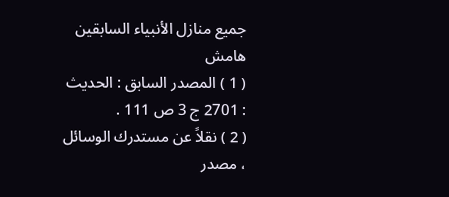جميع منازل الأنبياء السابقين
هامش
( 1 ) المصدر السابق : الحديث : 2701 ج 3 ص 111 .
( 2 ) نقلاً عن مستدرك الوسائل ، مصدر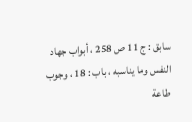سابق : ج 11 ص 258 ، أبواب جهاد النفس وما يناسبه ، باب : 18 ، وجوب طاعة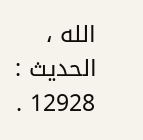الله ، الحديث : 12928 .